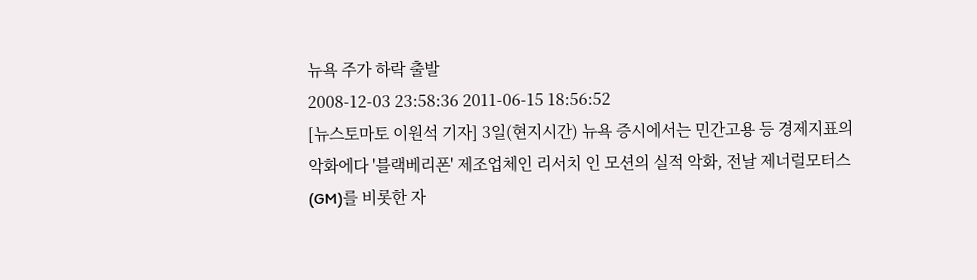뉴욕 주가 하락 출발
2008-12-03 23:58:36 2011-06-15 18:56:52
[뉴스토마토 이원석 기자] 3일(현지시간) 뉴욕 증시에서는 민간고용 등 경제지표의 악화에다 '블랙베리폰' 제조업체인 리서치 인 모션의 실적 악화, 전날 제너럴모터스(GM)를 비롯한 자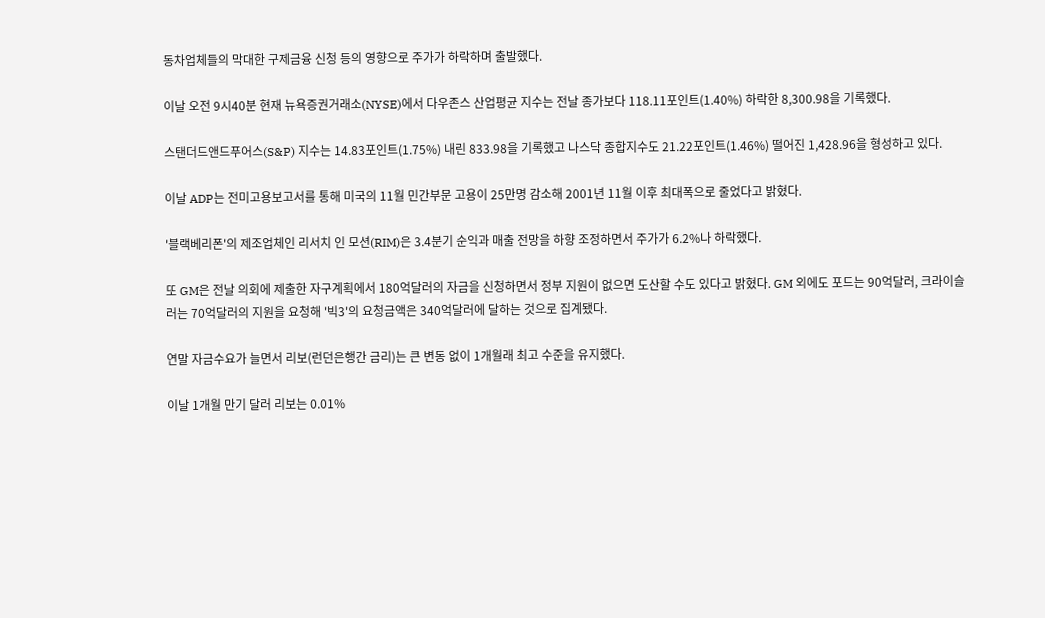동차업체들의 막대한 구제금융 신청 등의 영향으로 주가가 하락하며 출발했다.

이날 오전 9시40분 현재 뉴욕증권거래소(NYSE)에서 다우존스 산업평균 지수는 전날 종가보다 118.11포인트(1.40%) 하락한 8,300.98을 기록했다.

스탠더드앤드푸어스(S&P) 지수는 14.83포인트(1.75%) 내린 833.98을 기록했고 나스닥 종합지수도 21.22포인트(1.46%) 떨어진 1,428.96을 형성하고 있다.

이날 ADP는 전미고용보고서를 통해 미국의 11월 민간부문 고용이 25만명 감소해 2001년 11월 이후 최대폭으로 줄었다고 밝혔다.

'블랙베리폰'의 제조업체인 리서치 인 모션(RIM)은 3.4분기 순익과 매출 전망을 하향 조정하면서 주가가 6.2%나 하락했다.

또 GM은 전날 의회에 제출한 자구계획에서 180억달러의 자금을 신청하면서 정부 지원이 없으면 도산할 수도 있다고 밝혔다. GM 외에도 포드는 90억달러, 크라이슬러는 70억달러의 지원을 요청해 '빅3'의 요청금액은 340억달러에 달하는 것으로 집계됐다.

연말 자금수요가 늘면서 리보(런던은행간 금리)는 큰 변동 없이 1개월래 최고 수준을 유지했다.

이날 1개월 만기 달러 리보는 0.01%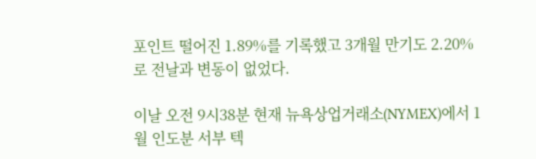포인트 떨어진 1.89%를 기록했고 3개월 만기도 2.20%로 전날과 변동이 없었다.

이날 오전 9시38분 현재 뉴욕상업거래소(NYMEX)에서 1월 인도분 서부 텍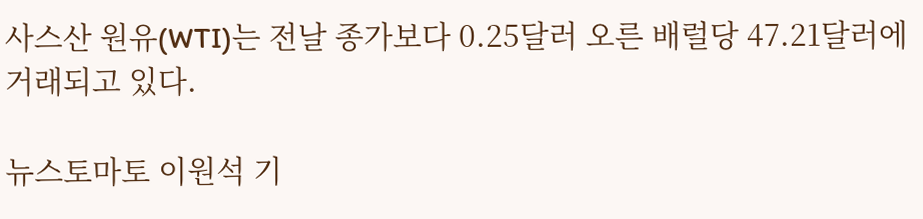사스산 원유(WTI)는 전날 종가보다 0.25달러 오른 배럴당 47.21달러에 거래되고 있다.

뉴스토마토 이원석 기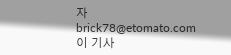자 brick78@etomato.com
이 기사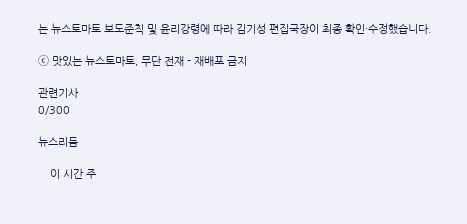는 뉴스토마토 보도준칙 및 윤리강령에 따라 김기성 편집국장이 최종 확인·수정했습니다.

ⓒ 맛있는 뉴스토마토, 무단 전재 - 재배포 금지

관련기사
0/300

뉴스리듬

    이 시간 주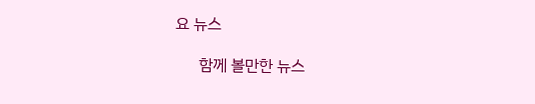요 뉴스

      함께 볼만한 뉴스